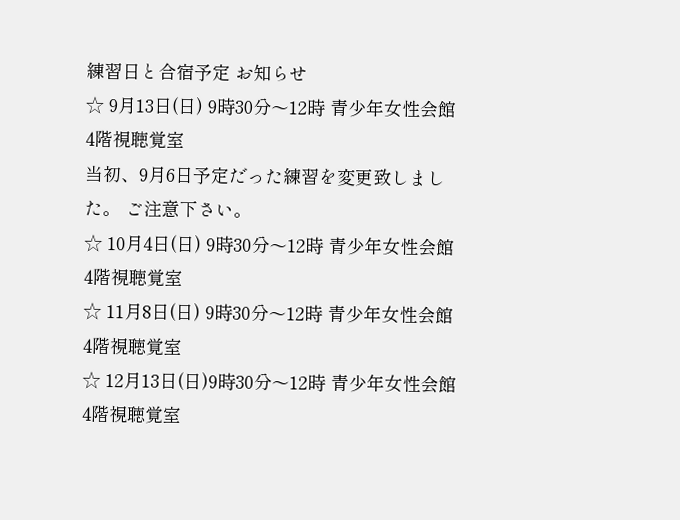練習日と合宿予定 お知らせ
☆ 9月13日(日) 9時30分〜12時 青少年女性会館 4階視聴覚室
当初、9月6日予定だった練習を変更致しました。 ご注意下さい。
☆ 10月4日(日) 9時30分〜12時 青少年女性会館 4階視聴覚室
☆ 11月8日(日) 9時30分〜12時 青少年女性会館 4階視聴覚室
☆ 12月13日(日)9時30分〜12時 青少年女性会館 4階視聴覚室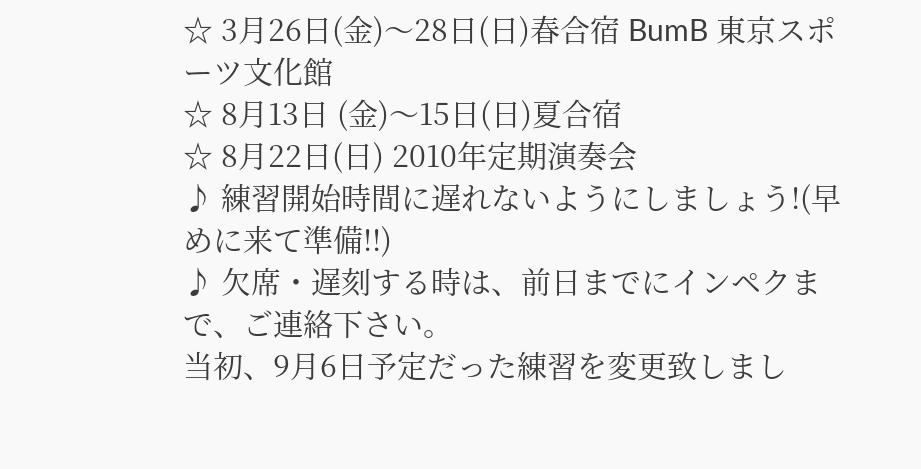☆ 3月26日(金)〜28日(日)春合宿 BumB 東京スポーツ文化館
☆ 8月13日 (金)〜15日(日)夏合宿
☆ 8月22日(日) 2010年定期演奏会
♪ 練習開始時間に遅れないようにしましょう!(早めに来て準備!!)
♪ 欠席・遅刻する時は、前日までにインペクまで、ご連絡下さい。
当初、9月6日予定だった練習を変更致しまし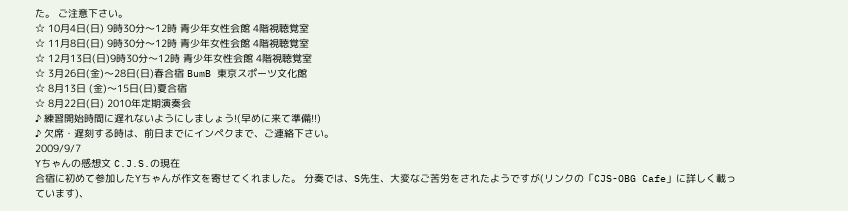た。 ご注意下さい。
☆ 10月4日(日) 9時30分〜12時 青少年女性会館 4階視聴覚室
☆ 11月8日(日) 9時30分〜12時 青少年女性会館 4階視聴覚室
☆ 12月13日(日)9時30分〜12時 青少年女性会館 4階視聴覚室
☆ 3月26日(金)〜28日(日)春合宿 BumB 東京スポーツ文化館
☆ 8月13日 (金)〜15日(日)夏合宿
☆ 8月22日(日) 2010年定期演奏会
♪ 練習開始時間に遅れないようにしましょう!(早めに来て準備!!)
♪ 欠席・遅刻する時は、前日までにインペクまで、ご連絡下さい。
2009/9/7
Yちゃんの感想文 C.J.S.の現在
合宿に初めて参加したYちゃんが作文を寄せてくれました。 分奏では、S先生、大変なご苦労をされたようですが(リンクの「CJS-OBG Cafe」に詳しく載っています)、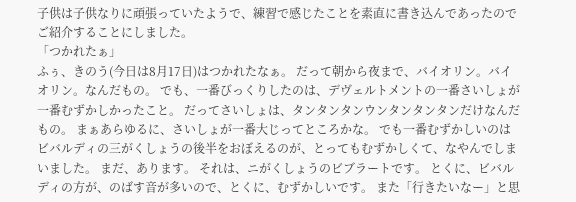子供は子供なりに頑張っていたようで、練習で感じたことを素直に書き込んであったのでご紹介することにしました。
「つかれたぁ」
ふぅ、きのう(今日は8月17日)はつかれたなぁ。 だって朝から夜まで、バイオリン。バイオリン。なんだもの。 でも、一番びっくりしたのは、デヴェルトメントの一番さいしょが一番むずかしかったこと。 だってさいしょは、タンタンタンウンタンタンタンだけなんだもの。 まぁあらゆるに、さいしょが一番大じってところかな。 でも一番むずかしいのはビバルディの三がくしょうの後半をおぼえるのが、とってもむずかしくて、なやんでしまいました。 まだ、あります。 それは、ニがくしょうのビブラートです。 とくに、ビバルディの方が、のばす音が多いので、とくに、むずかしいです。 また「行きたいなー」と思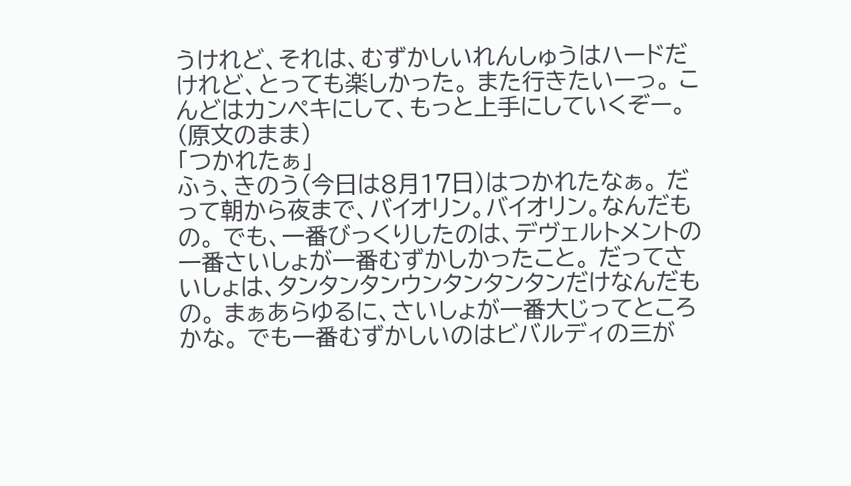うけれど、それは、むずかしいれんしゅうはハードだけれど、とっても楽しかった。 また行きたいーっ。 こんどはカンペキにして、もっと上手にしていくぞー。 (原文のまま)
「つかれたぁ」
ふぅ、きのう(今日は8月17日)はつかれたなぁ。 だって朝から夜まで、バイオリン。バイオリン。なんだもの。 でも、一番びっくりしたのは、デヴェルトメントの一番さいしょが一番むずかしかったこと。 だってさいしょは、タンタンタンウンタンタンタンだけなんだもの。 まぁあらゆるに、さいしょが一番大じってところかな。 でも一番むずかしいのはビバルディの三が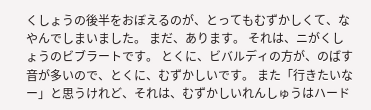くしょうの後半をおぼえるのが、とってもむずかしくて、なやんでしまいました。 まだ、あります。 それは、ニがくしょうのビブラートです。 とくに、ビバルディの方が、のばす音が多いので、とくに、むずかしいです。 また「行きたいなー」と思うけれど、それは、むずかしいれんしゅうはハード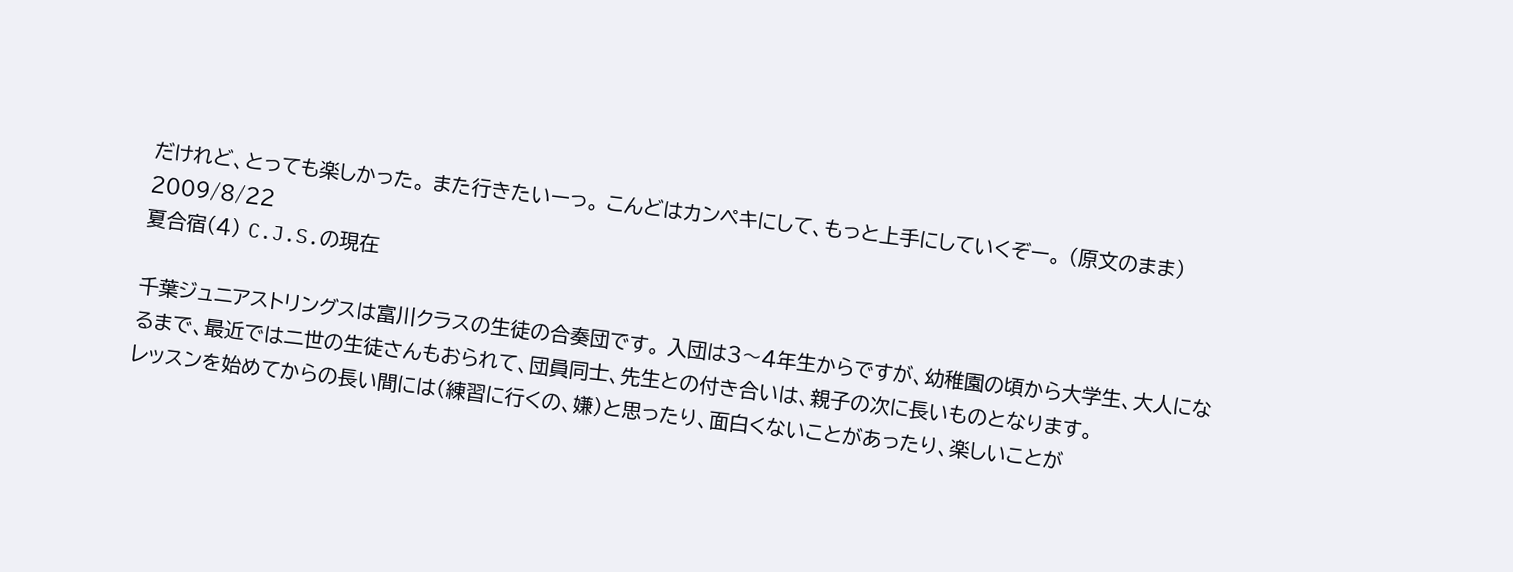だけれど、とっても楽しかった。 また行きたいーっ。 こんどはカンペキにして、もっと上手にしていくぞー。 (原文のまま)
2009/8/22
夏合宿(4) C.J.S.の現在

千葉ジュニアストリングスは富川クラスの生徒の合奏団です。 入団は3〜4年生からですが、幼稚園の頃から大学生、大人になるまで、最近では二世の生徒さんもおられて、団員同士、先生との付き合いは、親子の次に長いものとなります。
レッスンを始めてからの長い間には(練習に行くの、嫌)と思ったり、面白くないことがあったり、楽しいことが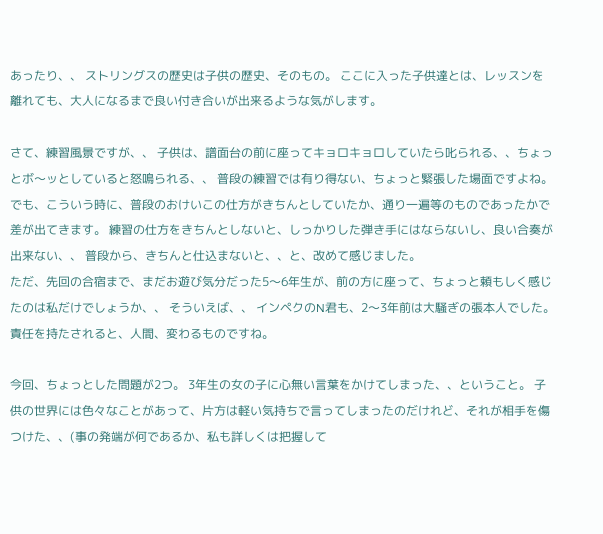あったり、、 ストリングスの歴史は子供の歴史、そのもの。 ここに入った子供達とは、レッスンを離れても、大人になるまで良い付き合いが出来るような気がします。

さて、練習風景ですが、、 子供は、譜面台の前に座ってキョロキョロしていたら叱られる、、ちょっとボ〜ッとしていると怒鳴られる、、 普段の練習では有り得ない、ちょっと緊張した場面ですよね。 でも、こういう時に、普段のおけいこの仕方がきちんとしていたか、通り一遍等のものであったかで差が出てきます。 練習の仕方をきちんとしないと、しっかりした弾き手にはならないし、良い合奏が出来ない、、 普段から、きちんと仕込まないと、、と、改めて感じました。
ただ、先回の合宿まで、まだお遊び気分だった5〜6年生が、前の方に座って、ちょっと頼もしく感じたのは私だけでしょうか、、 そういえば、、 インペクのN君も、2〜3年前は大騒ぎの張本人でした。 責任を持たされると、人間、変わるものですね。

今回、ちょっとした問題が2つ。 3年生の女の子に心無い言葉をかけてしまった、、ということ。 子供の世界には色々なことがあって、片方は軽い気持ちで言ってしまったのだけれど、それが相手を傷つけた、、(事の発端が何であるか、私も詳しくは把握して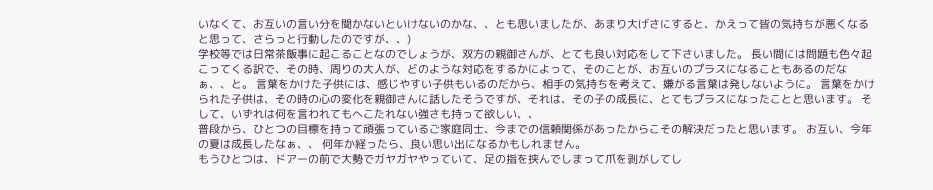いなくて、お互いの言い分を聞かないといけないのかな、、とも思いましたが、あまり大げさにすると、かえって皆の気持ちが悪くなると思って、さらっと行動したのですが、、)
学校等では日常茶飯事に起こることなのでしょうが、双方の親御さんが、とても良い対応をして下さいました。 長い間には問題も色々起こってくる訳で、その時、周りの大人が、どのような対応をするかによって、そのことが、お互いのプラスになることもあるのだなぁ、、と。 言葉をかけた子供には、感じやすい子供もいるのだから、相手の気持ちを考えて、嫌がる言葉は発しないように。 言葉をかけられた子供は、その時の心の変化を親御さんに話したそうですが、それは、その子の成長に、とてもプラスになったことと思います。 そして、いずれは何を言われてもへこたれない強さも持って欲しい、、
普段から、ひとつの目標を持って頑張っているご家庭同士、今までの信頼関係があったからこその解決だったと思います。 お互い、今年の夏は成長したなぁ、、 何年か経ったら、良い思い出になるかもしれません。
もうひとつは、ドアーの前で大勢でガヤガヤやっていて、足の指を挟んでしまって爪を剥がしてし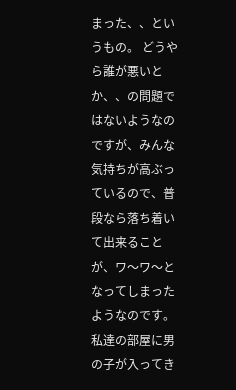まった、、というもの。 どうやら誰が悪いとか、、の問題ではないようなのですが、みんな気持ちが高ぶっているので、普段なら落ち着いて出来ることが、ワ〜ワ〜となってしまったようなのです。
私達の部屋に男の子が入ってき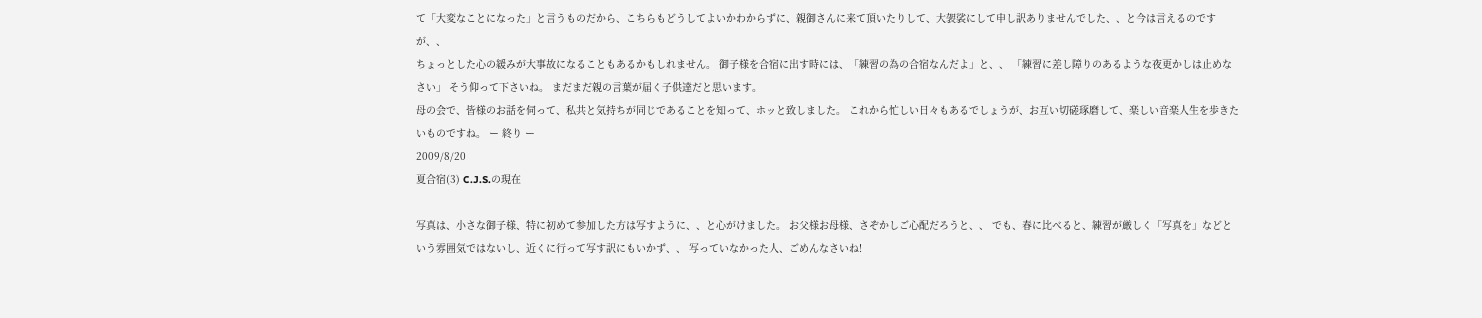て「大変なことになった」と言うものだから、こちらもどうしてよいかわからずに、親御さんに来て頂いたりして、大袈裟にして申し訳ありませんでした、、と今は言えるのですが、、
ちょっとした心の緩みが大事故になることもあるかもしれません。 御子様を合宿に出す時には、「練習の為の合宿なんだよ」と、、 「練習に差し障りのあるような夜更かしは止めなさい」 そう仰って下さいね。 まだまだ親の言葉が届く子供達だと思います。
母の会で、皆様のお話を伺って、私共と気持ちが同じであることを知って、ホッと致しました。 これから忙しい日々もあるでしょうが、お互い切磋琢磨して、楽しい音楽人生を歩きたいものですね。 ー 終り ー
2009/8/20
夏合宿(3) C.J.S.の現在

写真は、小さな御子様、特に初めて参加した方は写すように、、と心がけました。 お父様お母様、さぞかしご心配だろうと、、 でも、春に比べると、練習が厳しく「写真を」などという雰囲気ではないし、近くに行って写す訳にもいかず、、 写っていなかった人、ごめんなさいね!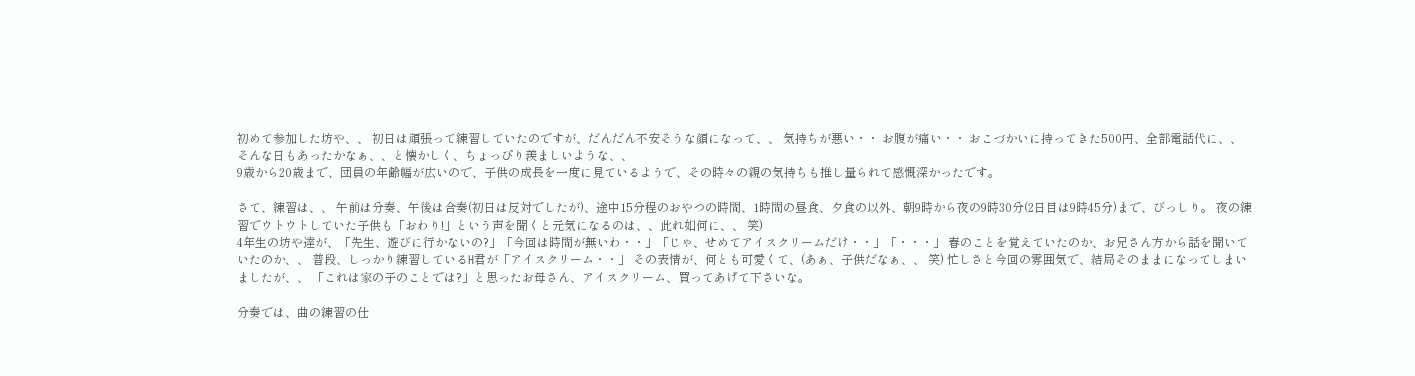初めて参加した坊や、、 初日は頑張って練習していたのですが、だんだん不安そうな顔になって、、 気持ちが悪い・・ お腹が痛い・・ おこづかいに持ってきた500円、全部電話代に、、 そんな日もあったかなぁ、、と懐かしく、ちょっぴり羨ましいような、、
9歳から20歳まで、団員の年齢幅が広いので、子供の成長を一度に見ているようで、その時々の親の気持ちも推し量られて感慨深かったです。

さて、練習は、、 午前は分奏、午後は合奏(初日は反対でしたが)、途中15分程のおやつの時間、1時間の昼食、夕食の以外、朝9時から夜の9時30分(2日目は9時45分)まで、びっしり。 夜の練習でウトウトしていた子供も「おわり!」という声を聞くと元気になるのは、、此れ如何に、、 笑)
4年生の坊や達が、「先生、遊びに行かないの?」「今回は時間が無いわ・・」「じゃ、せめてアイスクリームだけ・・」「・・・」 春のことを覚えていたのか、お兄さん方から話を聞いていたのか、、 普段、しっかり練習しているH君が「アイスクリーム・・」 その表情が、何とも可愛くて、(あぁ、子供だなぁ、、 笑) 忙しさと今回の雰囲気で、結局そのままになってしまいましたが、、 「これは家の子のことでは?」と思ったお母さん、アイスクリーム、買ってあげて下さいな。

分奏では、曲の練習の仕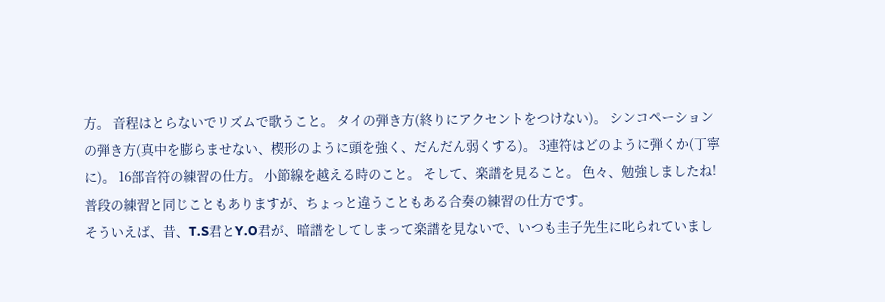方。 音程はとらないでリズムで歌うこと。 タイの弾き方(終りにアクセントをつけない)。 シンコペーションの弾き方(真中を膨らませない、楔形のように頭を強く、だんだん弱くする)。 3連符はどのように弾くか(丁寧に)。 16部音符の練習の仕方。 小節線を越える時のこと。 そして、楽譜を見ること。 色々、勉強しましたね! 普段の練習と同じこともありますが、ちょっと違うこともある合奏の練習の仕方です。
そういえば、昔、T.S君とY.O君が、暗譜をしてしまって楽譜を見ないで、いつも圭子先生に叱られていまし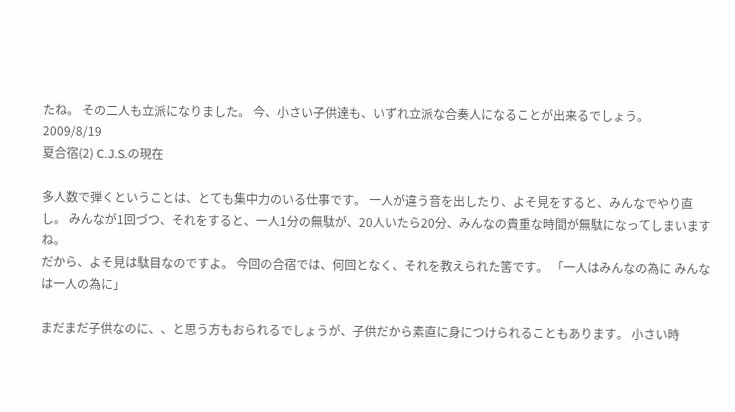たね。 その二人も立派になりました。 今、小さい子供達も、いずれ立派な合奏人になることが出来るでしょう。
2009/8/19
夏合宿(2) C.J.S.の現在

多人数で弾くということは、とても集中力のいる仕事です。 一人が違う音を出したり、よそ見をすると、みんなでやり直し。 みんなが1回づつ、それをすると、一人1分の無駄が、20人いたら20分、みんなの貴重な時間が無駄になってしまいますね。
だから、よそ見は駄目なのですよ。 今回の合宿では、何回となく、それを教えられた筈です。 「一人はみんなの為に みんなは一人の為に」

まだまだ子供なのに、、と思う方もおられるでしょうが、子供だから素直に身につけられることもあります。 小さい時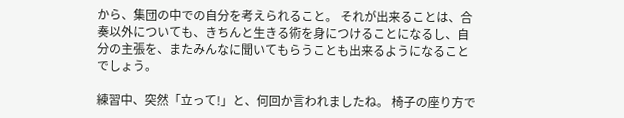から、集団の中での自分を考えられること。 それが出来ることは、合奏以外についても、きちんと生きる術を身につけることになるし、自分の主張を、またみんなに聞いてもらうことも出来るようになることでしょう。

練習中、突然「立って!」と、何回か言われましたね。 椅子の座り方で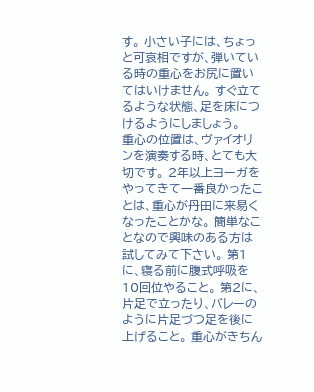す。 小さい子には、ちょっと可哀相ですが、弾いている時の重心をお尻に置いてはいけません。 すぐ立てるような状態、足を床につけるようにしましょう。
重心の位置は、ヴァイオリンを演奏する時、とても大切です。 2年以上ヨーガをやってきて一番良かったことは、重心が丹田に来易くなったことかな。 簡単なことなので興味のある方は試してみて下さい。 第1に、寝る前に腹式呼吸を10回位やること。 第2に、片足で立ったり、バレーのように片足づつ足を後に上げること。 重心がきちん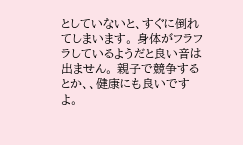としていないと、すぐに倒れてしまいます。 身体がフラフラしているようだと良い音は出ません。 親子で競争するとか、、健康にも良いですよ。